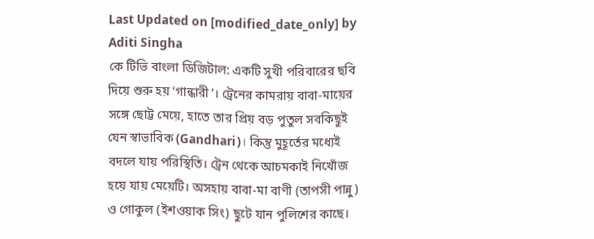Last Updated on [modified_date_only] by Aditi Singha
কে টিভি বাংলা ডিজিটাল: একটি সুখী পরিবারের ছবি দিয়ে শুরু হয় ‘গান্ধারী’। ট্রেনের কামরায় বাবা-মায়ের সঙ্গে ছোট্ট মেয়ে, হাতে তার প্রিয় বড় পুতুল সবকিছুই যেন স্বাভাবিক (Gandhari)। কিন্তু মুহূর্তের মধ্যেই বদলে যায় পরিস্থিতি। ট্রেন থেকে আচমকাই নিখোঁজ হয়ে যায় মেয়েটি। অসহায় বাবা-মা বাণী (তাপসী পান্নু) ও গোকুল (ইশওয়াক সিং) ছুটে যান পুলিশের কাছে।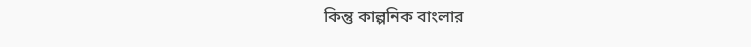কিন্তু কাল্পনিক বাংলার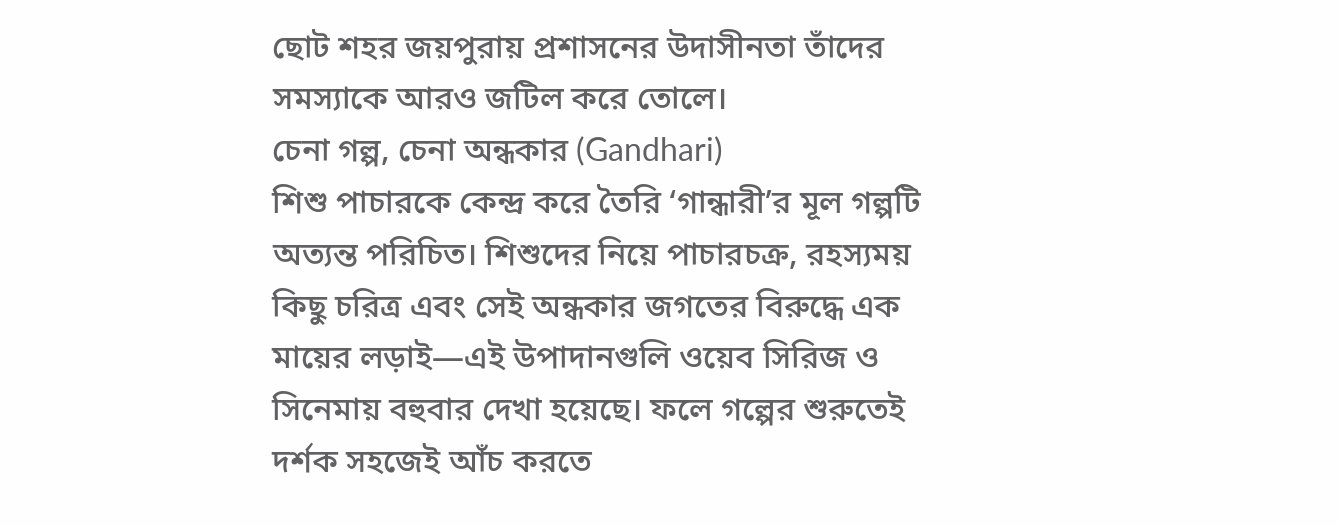ছোট শহর জয়পুরায় প্রশাসনের উদাসীনতা তাঁদের সমস্যাকে আরও জটিল করে তোলে।
চেনা গল্প, চেনা অন্ধকার (Gandhari)
শিশু পাচারকে কেন্দ্র করে তৈরি ‘গান্ধারী’র মূল গল্পটি অত্যন্ত পরিচিত। শিশুদের নিয়ে পাচারচক্র, রহস্যময় কিছু চরিত্র এবং সেই অন্ধকার জগতের বিরুদ্ধে এক মায়ের লড়াই—এই উপাদানগুলি ওয়েব সিরিজ ও সিনেমায় বহুবার দেখা হয়েছে। ফলে গল্পের শুরুতেই দর্শক সহজেই আঁচ করতে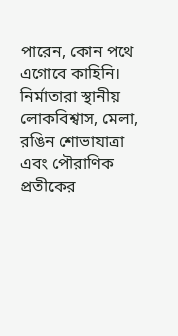পারেন, কোন পথে এগোবে কাহিনি। নির্মাতারা স্থানীয় লোকবিশ্বাস, মেলা, রঙিন শোভাযাত্রা এবং পৌরাণিক প্রতীকের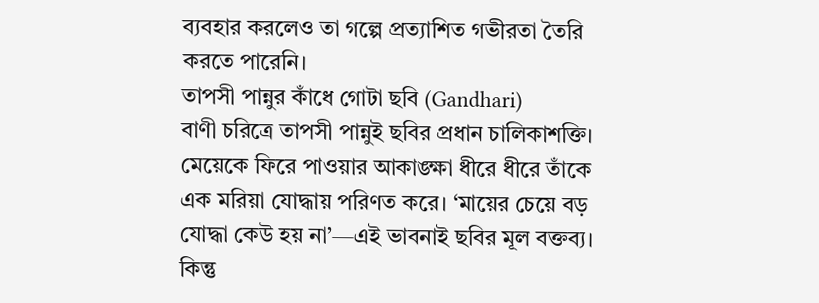ব্যবহার করলেও তা গল্পে প্রত্যাশিত গভীরতা তৈরি করতে পারেনি।
তাপসী পান্নুর কাঁধে গোটা ছবি (Gandhari)
বাণী চরিত্রে তাপসী পান্নুই ছবির প্রধান চালিকাশক্তি। মেয়েকে ফিরে পাওয়ার আকাঙ্ক্ষা ধীরে ধীরে তাঁকে এক মরিয়া যোদ্ধায় পরিণত করে। ‘মায়ের চেয়ে বড় যোদ্ধা কেউ হয় না’—এই ভাবনাই ছবির মূল বক্তব্য। কিন্তু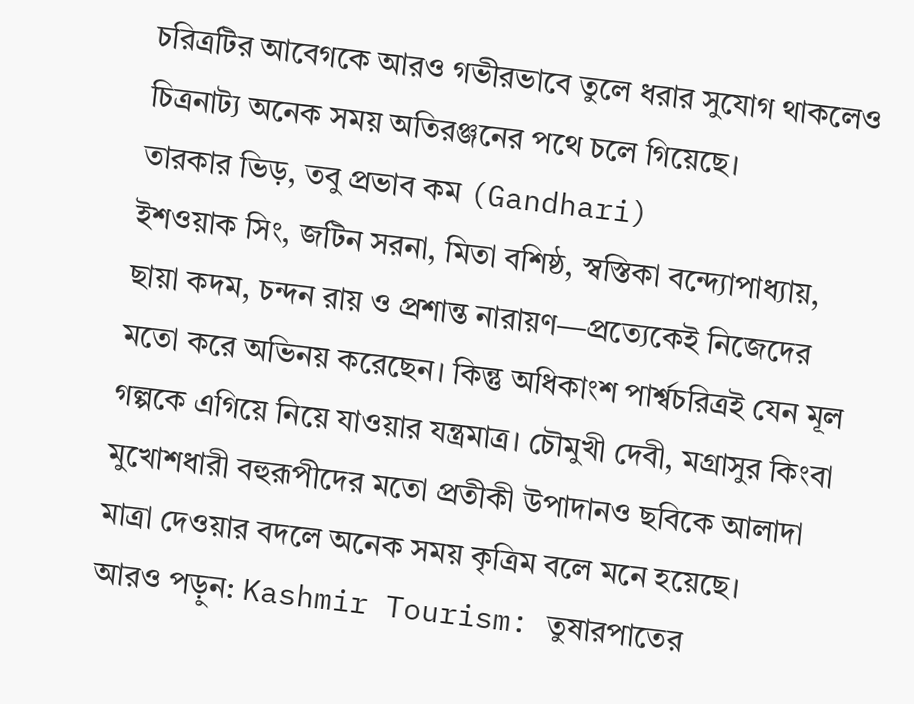চরিত্রটির আবেগকে আরও গভীরভাবে তুলে ধরার সুযোগ থাকলেও চিত্রনাট্য অনেক সময় অতিরঞ্জনের পথে চলে গিয়েছে।
তারকার ভিড়, তবু প্রভাব কম (Gandhari)
ইশওয়াক সিং, জটিন সরনা, মিতা বশিষ্ঠ, স্বস্তিকা বন্দ্যোপাধ্যায়, ছায়া কদম, চন্দন রায় ও প্রশান্ত নারায়ণ—প্রত্যেকেই নিজেদের মতো করে অভিনয় করেছেন। কিন্তু অধিকাংশ পার্শ্বচরিত্রই যেন মূল গল্পকে এগিয়ে নিয়ে যাওয়ার যন্ত্রমাত্র। চৌমুখী দেবী, মগ্রাসুর কিংবা মুখোশধারী বহুরূপীদের মতো প্রতীকী উপাদানও ছবিকে আলাদা মাত্রা দেওয়ার বদলে অনেক সময় কৃত্রিম বলে মনে হয়েছে।
আরও পড়ুন: Kashmir Tourism: তুষারপাতের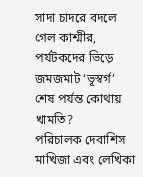সাদা চাদরে বদলে গেল কাশ্মীর, পর্যটকদের ভিড়ে জমজমাট ‘ভূস্বর্গ’
শেষ পর্যন্ত কোথায় খামতি?
পরিচালক দেবাশিস মাখিজা এবং লেখিকা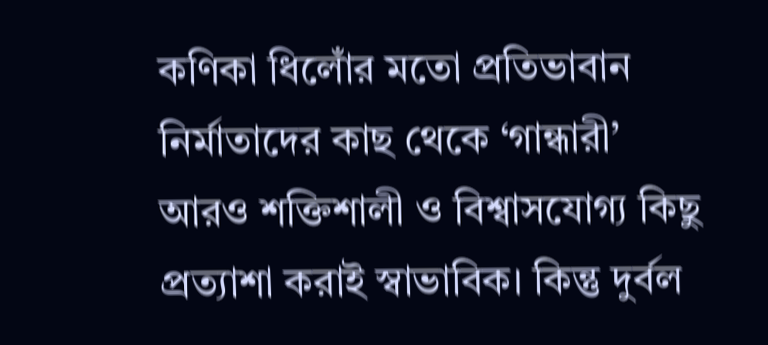কণিকা ধিলোঁর মতো প্রতিভাবান নির্মাতাদের কাছ থেকে ‘গান্ধারী’ আরও শক্তিশালী ও বিশ্বাসযোগ্য কিছু প্রত্যাশা করাই স্বাভাবিক। কিন্তু দুর্বল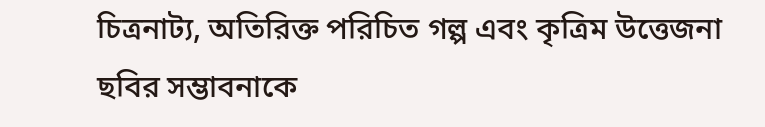চিত্রনাট্য, অতিরিক্ত পরিচিত গল্প এবং কৃত্রিম উত্তেজনা ছবির সম্ভাবনাকে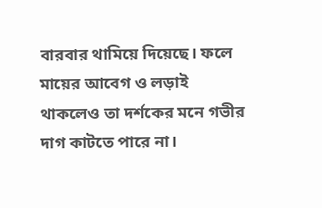বারবার থামিয়ে দিয়েছে। ফলে মায়ের আবেগ ও লড়াই থাকলেও তা দর্শকের মনে গভীর দাগ কাটতে পারে না।